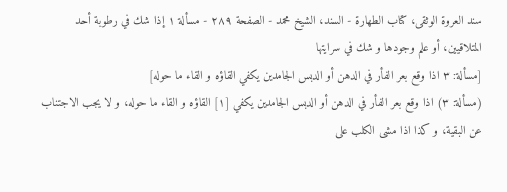سند العروة الوثقى، كتاب الطهارة - السند، الشيخ محمد - الصفحة ٢٨٩ - مسألة ١ إذا شك في رطوبة أحد المتلاقيين، أو علم وجودها و شك في سرايتها
[مسألة: ٣ اذا وقع بعر الفأر في الدهن أو الدبس الجامدين يكفي القاؤه و القاء ما حوله]
(مسألة: ٣) اذا وقع بعر الفأر في الدهن أو الدبس الجامدين يكفي [١] القاؤه و القاء ما حوله، و لا يجب الاجتناب عن البقية، و كذا اذا مشى الكلب على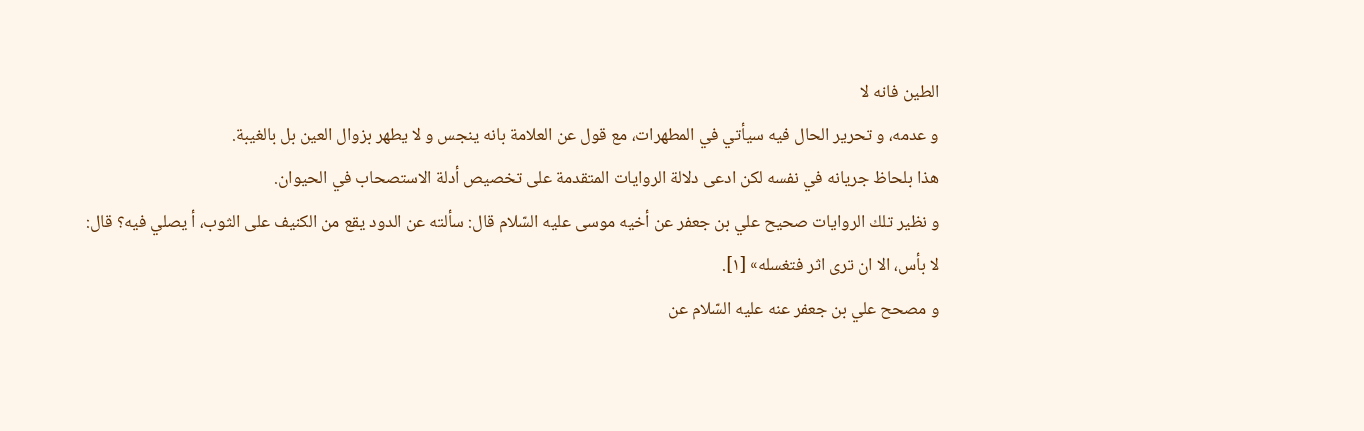الطين فانه لا
و عدمه، و تحرير الحال فيه سيأتي في المطهرات، مع قول عن العلامة بانه ينجس و لا يطهر بزوال العين بل بالغيبة.
هذا بلحاظ جريانه في نفسه لكن ادعى دلالة الروايات المتقدمة على تخصيص أدلة الاستصحاب في الحيوان.
و نظير تلك الروايات صحيح علي بن جعفر عن أخيه موسى عليه السّلام قال: سألته عن الدود يقع من الكنيف على الثوب، أ يصلي فيه؟ قال: لا بأس، الا ان ترى اثر فتغسله» [١].
و مصحح علي بن جعفر عنه عليه السّلام عن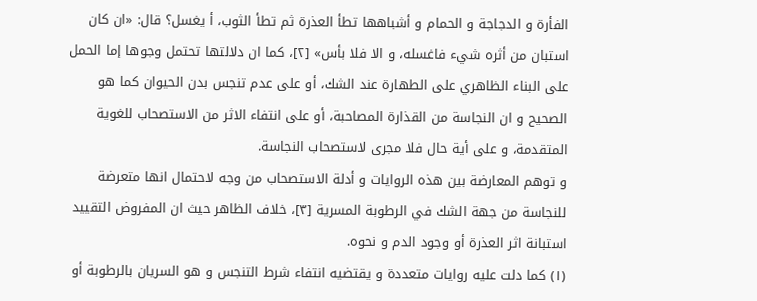الفأرة و الدجاجة و الحمام و أشباهها تطأ العذرة ثم تطأ الثوب، أ يغسل؟ قال: «ان كان استبان من أثره شيء فاغسله، و الا فلا بأس» [٢]، كما ان دلالتها تحتمل وجوها إما الحمل على البناء الظاهري على الطهارة عند الشك، أو على عدم تنجس بدن الحيوان كما هو الصحيح و ان النجاسة من القذارة المصاحبة، أو على انتفاء الاثر من الاستصحاب للغوية المتقدمة، و على أية حال فلا مجرى لاستصحاب النجاسة.
و توهم المعارضة بين هذه الروايات و أدلة الاستصحاب من وجه لاحتمال انها متعرضة للنجاسة من جهة الشك في الرطوبة المسرية [٣]، خلاف الظاهر حيث ان المفروض التقييد استبانة اثر العذرة أو وجود الدم و نحوه.
(١) كما دلت عليه روايات متعددة و يقتضيه انتفاء شرط التنجس و هو السريان بالرطوبة أو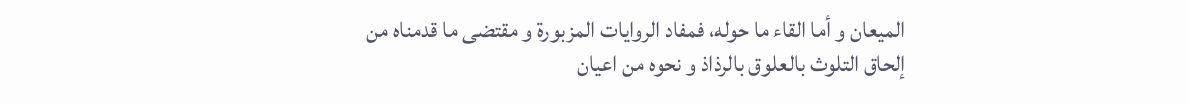الميعان و أما القاء ما حوله، فمفاد الروايات المزبورة و مقتضى ما قدمناه من إلحاق التلوث بالعلوق بالرذاذ و نحوه من اعيان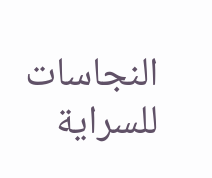النجاسات للسراية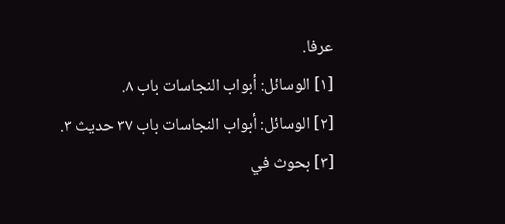عرفا.
[١] الوسائل: أبواب النجاسات باب ٨.
[٢] الوسائل: أبواب النجاسات باب ٣٧ حديث ٣.
[٣] بحوث في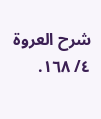شرح العروة ٤/ ١٦٨.